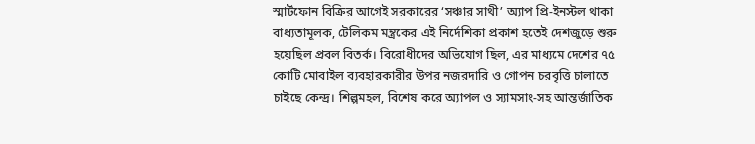স্মার্টফোন বিক্রির আগেই সরকারের ‘সঞ্চার সাথী’ অ্যাপ প্রি-ইনস্টল থাকা বাধ্যতামূলক, টেলিকম মন্ত্রকের এই নির্দেশিকা প্রকাশ হতেই দেশজুড়ে শুরু হয়েছিল প্রবল বিতর্ক। বিরোধীদের অভিযোগ ছিল, এর মাধ্যমে দেশের ৭৫ কোটি মোবাইল ব্যবহারকারীর উপর নজরদারি ও গোপন চরবৃত্তি চালাতে চাইছে কেন্দ্র। শিল্পমহল, বিশেষ করে অ্যাপল ও স্যামসাং-সহ আন্তর্জাতিক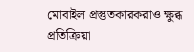মোবাইল প্রস্তুতকারকরাও ক্ষুব্ধ প্রতিক্রিয়া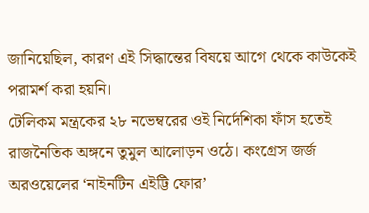জানিয়েছিল, কারণ এই সিদ্ধান্তের বিষয়ে আগে থেকে কাউকেই পরামর্শ করা হয়নি।
টেলিকম মন্ত্রকের ২৮ নভেম্বরের ওই নির্দেশিকা ফাঁস হতেই রাজনৈতিক অঙ্গনে তুমুল আলোড়ন ওঠে। কংগ্রেস জর্জ অরওয়েলের ‘নাইনটিন এইট্টি ফোর’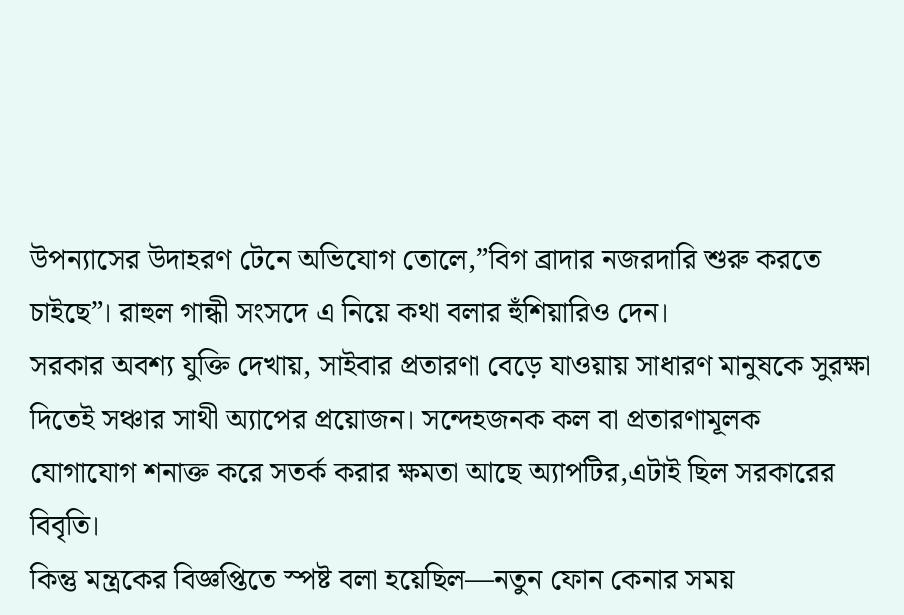উপন্যাসের উদাহরণ টেনে অভিযোগ তোলে,”বিগ ব্রাদার নজরদারি শুরু করতে চাইছে”। রাহুল গান্ধী সংসদে এ নিয়ে কথা বলার হুঁশিয়ারিও দেন।
সরকার অবশ্য যুক্তি দেখায়, সাইবার প্রতারণা বেড়ে যাওয়ায় সাধারণ মানুষকে সুরক্ষা দিতেই সঞ্চার সাথী অ্যাপের প্রয়োজন। সন্দেহজনক কল বা প্রতারণামূলক যোগাযোগ শনাক্ত করে সতর্ক করার ক্ষমতা আছে অ্যাপটির,এটাই ছিল সরকারের বিবৃতি।
কিন্তু মন্ত্রকের বিজ্ঞপ্তিতে স্পষ্ট বলা হয়েছিল—নতুন ফোন কেনার সময়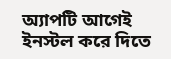অ্যাপটি আগেই ইনস্টল করে দিতে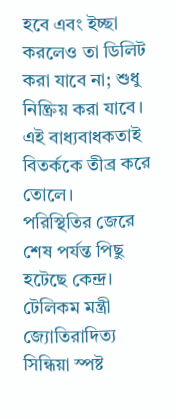হবে এবং ইচ্ছা করলেও তা ডিলিট করা যাবে না; শুধু নিষ্ক্রিয় করা যাবে। এই বাধ্যবাধকতাই বিতর্ককে তীব্র করে তোলে।
পরিস্থিতির জেরে শেষ পর্যন্ত পিছু হটেছে কেন্দ্র। টেলিকম মন্ত্রী জ্যোতিরাদিত্য সিন্ধিয়া স্পষ্ট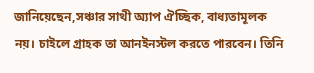জানিয়েছেন,সঞ্চার সাথী অ্যাপ ঐচ্ছিক, বাধ্যতামূলক নয়। চাইলে গ্রাহক তা আনইনস্টল করতে পারবেন। তিনি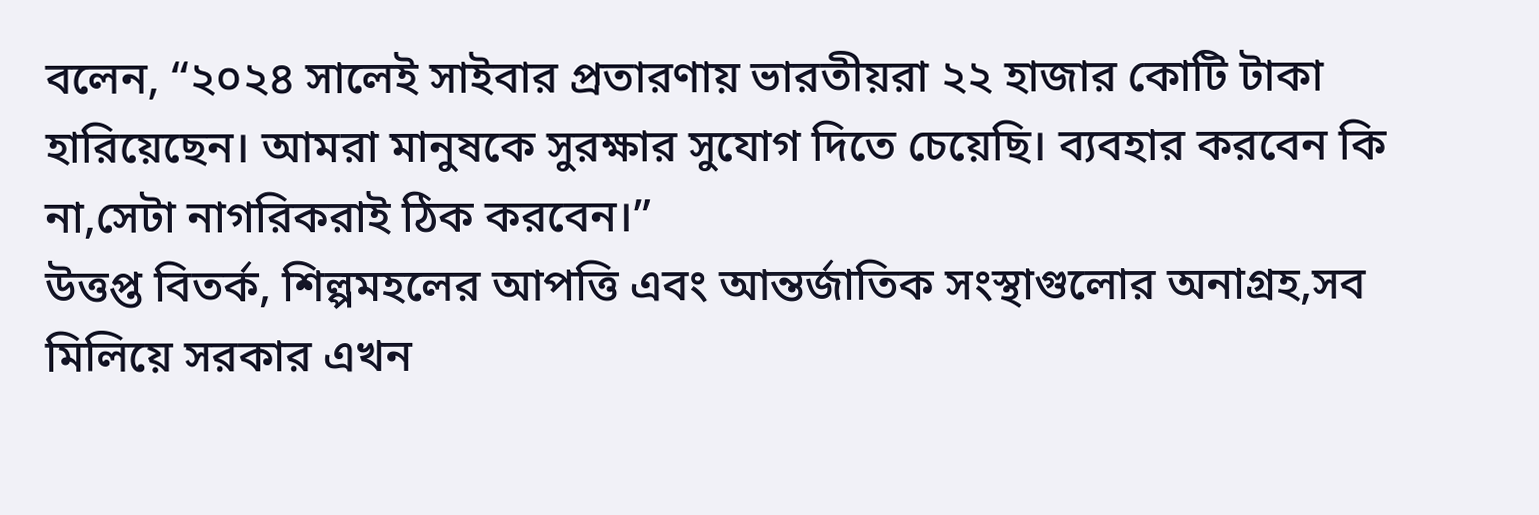বলেন, “২০২৪ সালেই সাইবার প্রতারণায় ভারতীয়রা ২২ হাজার কোটি টাকা হারিয়েছেন। আমরা মানুষকে সুরক্ষার সুযোগ দিতে চেয়েছি। ব্যবহার করবেন কি না,সেটা নাগরিকরাই ঠিক করবেন।”
উত্তপ্ত বিতর্ক, শিল্পমহলের আপত্তি এবং আন্তর্জাতিক সংস্থাগুলোর অনাগ্রহ,সব মিলিয়ে সরকার এখন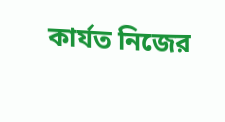কার্যত নিজের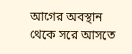আগের অবস্থান থেকে সরে আসতে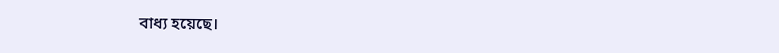বাধ্য হয়েছে।